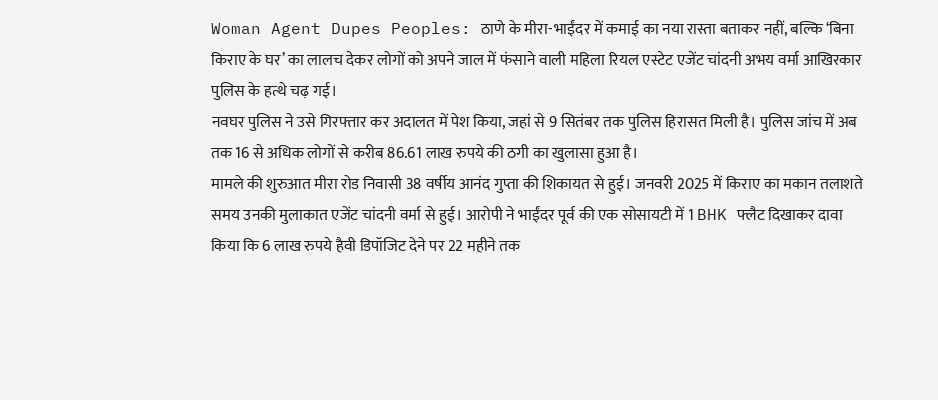Woman Agent Dupes Peoples: ठाणे के मीरा-भाईंदर में कमाई का नया रास्ता बताकर नहीं, बल्कि ‘बिना किराए के घर’ का लालच देकर लोगों को अपने जाल में फंसाने वाली महिला रियल एस्टेट एजेंट चांदनी अभय वर्मा आखिरकार पुलिस के हत्थे चढ़ गई।
नवघर पुलिस ने उसे गिरफ्तार कर अदालत में पेश किया, जहां से 9 सितंबर तक पुलिस हिरासत मिली है। पुलिस जांच में अब तक 16 से अधिक लोगों से करीब 86.61 लाख रुपये की ठगी का खुलासा हुआ है।
मामले की शुरुआत मीरा रोड निवासी 38 वर्षीय आनंद गुप्ता की शिकायत से हुई। जनवरी 2025 में किराए का मकान तलाशते समय उनकी मुलाकात एजेंट चांदनी वर्मा से हुई। आरोपी ने भाईंदर पूर्व की एक सोसायटी में 1 BHK फ्लैट दिखाकर दावा किया कि 6 लाख रुपये हैवी डिपॉजिट देने पर 22 महीने तक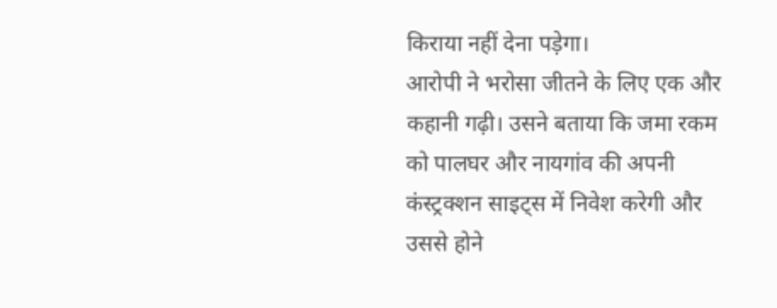किराया नहीं देना पड़ेगा।
आरोपी ने भरोसा जीतने के लिए एक और कहानी गढ़ी। उसने बताया कि जमा रकम को पालघर और नायगांव की अपनी कंस्ट्रक्शन साइट्स में निवेश करेगी और उससे होने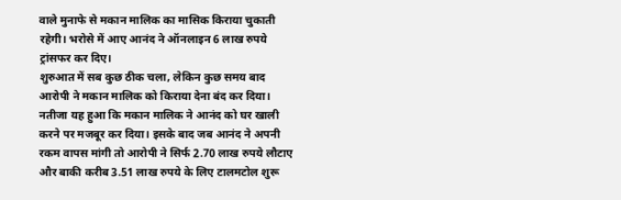वाले मुनाफे से मकान मालिक का मासिक किराया चुकाती रहेगी। भरोसे में आए आनंद ने ऑनलाइन 6 लाख रुपये ट्रांसफर कर दिए।
शुरुआत में सब कुछ ठीक चला, लेकिन कुछ समय बाद आरोपी ने मकान मालिक को किराया देना बंद कर दिया। नतीजा यह हुआ कि मकान मालिक ने आनंद को घर खाली करने पर मजबूर कर दिया। इसके बाद जब आनंद ने अपनी रकम वापस मांगी तो आरोपी ने सिर्फ 2.70 लाख रुपये लौटाए और बाकी करीब 3.51 लाख रुपये के लिए टालमटोल शुरू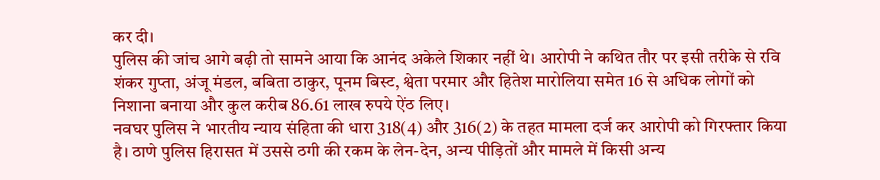कर दी।
पुलिस की जांच आगे बढ़ी तो सामने आया कि आनंद अकेले शिकार नहीं थे। आरोपी ने कथित तौर पर इसी तरीके से रवि शंकर गुप्ता, अंजू मंडल, बबिता ठाकुर, पूनम बिस्ट, श्वेता परमार और हितेश मारोलिया समेत 16 से अधिक लोगों को निशाना बनाया और कुल करीब 86.61 लाख रुपये ऐंठ लिए।
नवघर पुलिस ने भारतीय न्याय संहिता की धारा 318(4) और 316(2) के तहत मामला दर्ज कर आरोपी को गिरफ्तार किया है। ठाणे पुलिस हिरासत में उससे ठगी की रकम के लेन-देन, अन्य पीड़ितों और मामले में किसी अन्य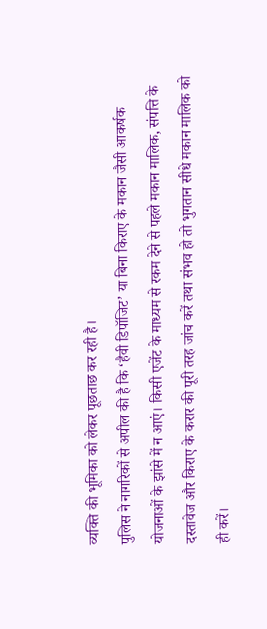व्यक्ति की भूमिका को लेकर पूछताछ कर रही है।
पुलिस ने नागरिकों से अपील की है कि ‘हैवी डिपॉजिट’ या बिना किराए के मकान जैसी आकर्षक योजनाओं के झांसे में न आएं। किसी एजेंट के माध्यम से रकम देने से पहले मकान मालिक, संपत्ति के दस्तावेज और किराए के करार की पूरी तरह जांच करें तथा संभव हो तो भुगतान सीधे मकान मालिक को ही करें।